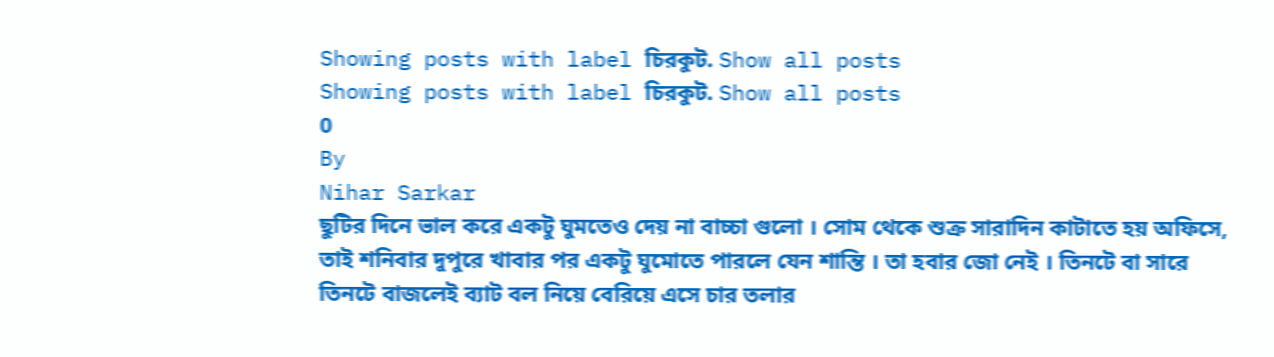Showing posts with label চিরকুট. Show all posts
Showing posts with label চিরকুট. Show all posts
0
By
Nihar Sarkar
ছুটির দিনে ভাল করে একটু ঘুমতেও দেয় না বাচ্চা গুলো । সোম থেকে শুক্র সারাদিন কাটাতে হয় অফিসে, তাই শনিবার দুপুরে খাবার পর একটু ঘুমোতে পারলে যেন শান্তি । তা হবার জো নেই । তিনটে বা সারে তিনটে বাজলেই ব্যাট বল নিয়ে বেরিয়ে এসে চার তলার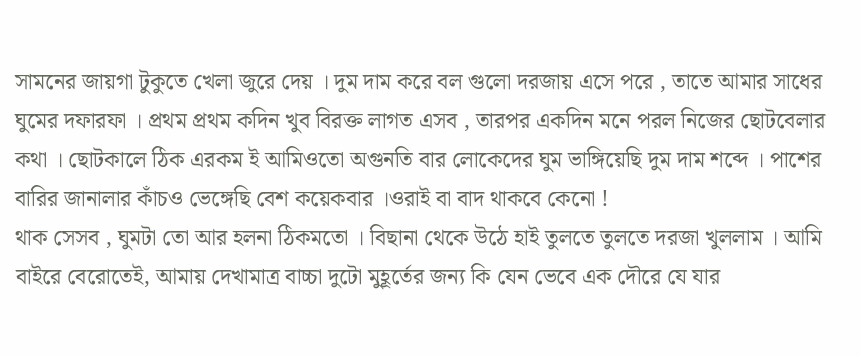সামনের জায়গা টুকুতে খেলা জুরে দেয় । দুম দাম করে বল গুলো দরজায় এসে পরে , তাতে আমার সাধের ঘুমের দফারফা । প্রথম প্রথম কদিন খুব বিরক্ত লাগত এসব , তারপর একদিন মনে পরল নিজের ছোটবেলার কথা । ছোটকালে ঠিক এরকম ই আমিওতো অগুনতি বার লোকেদের ঘুম ভাঙ্গিয়েছি দুম দাম শব্দে । পাশের বারির জানালার কাঁচও ভেঙ্গেছি বেশ কয়েকবার ।ওরাই বা বাদ থাকবে কেনো !
থাক সেসব , ঘুমটা তো আর হলনা ঠিকমতো । বিছানা থেকে উঠে হাই তুলতে তুলতে দরজা খুললাম । আমি বাইরে বেরোতেই, আমায় দেখামাত্র বাচ্চা দুটো মুহূর্তের জন্য কি যেন ভেবে এক দৌরে যে যার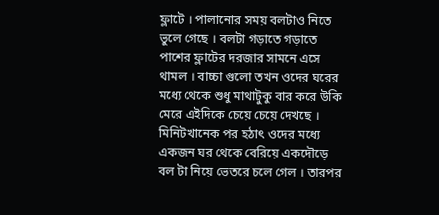ফ্লাটে । পালানোর সময় বলটাও নিতে ভুলে গেছে । বলটা গড়াতে গড়াতে পাশের ফ্লাটের দরজার সামনে এসে থামল । বাচ্চা গুলো তখন ওদের ঘরের মধ্যে থেকে শুধু মাথাটুকু বার করে উকি মেরে এইদিকে চেয়ে চেয়ে দেখছে । মিনিটখানেক পর হঠাৎ ওদের মধ্যে একজন ঘর থেকে বেরিয়ে একদৌড়ে বল টা নিয়ে ভেতরে চলে গেল । তারপর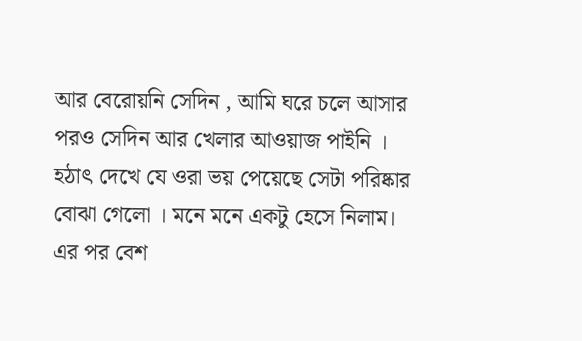আর বেরোয়নি সেদিন , আমি ঘরে চলে আসার পরও সেদিন আর খেলার আওয়াজ পাইনি । হঠাৎ দেখে যে ওরা ভয় পেয়েছে সেটা পরিষ্কার বোঝা গেলো । মনে মনে একটু হেসে নিলাম।
এর পর বেশ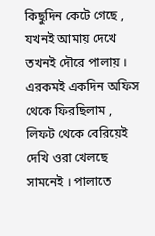কিছুদিন কেটে গেছে , যখনই আমায় দেখে তখনই দৌরে পালায় । এরকমই একদিন অফিস থেকে ফিরছিলাম , লিফট থেকে বেরিয়েই দেখি ওরা খেলছে সামনেই । পালাতে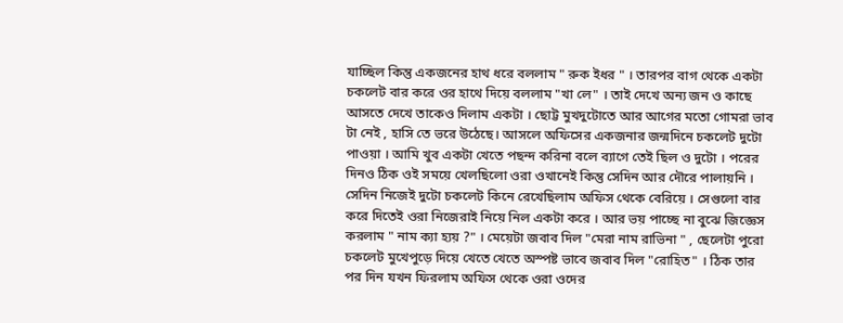যাচ্ছিল কিন্তু একজনের হাথ ধরে বললাম " রুক ইধর " । তারপর বাগ থেকে একটা চকলেট বার করে ওর হাথে দিয়ে বললাম "খা লে" । তাই দেখে অন্য জন ও কাছে আসতে দেখে তাকেও দিলাম একটা । ছোট্ট মুখদুটোতে আর আগের মতো গোমরা ভাব টা নেই , হাসি তে ভরে উঠেছে। আসলে অফিসের একজনার জন্মদিনে চকলেট দুটো পাওয়া । আমি খুব একটা খেতে পছন্দ করিনা বলে ব্যাগে তেই ছিল ও দুটো । পরের দিনও ঠিক ওই সময়ে খেলছিলো ওরা ওখানেই কিন্তু সেদিন আর দৌরে পালায়নি । সেদিন নিজেই দুটো চকলেট কিনে রেখেছিলাম অফিস থেকে বেরিয়ে । সেগুলো বার করে দিতেই ওরা নিজেরাই নিয়ে নিল একটা করে । আর ভয় পাচ্ছে না বুঝে জিজ্ঞেস করলাম " নাম ক্যা হ্যয় ?" । মেয়েটা জবাব দিল "মেরা নাম রাভিনা " , ছেলেটা পুরো চকলেট মুখেপুড়ে দিয়ে খেতে খেতে অস্পষ্ট ভাবে জবাব দিল "রোহিত" । ঠিক তার পর দিন যখন ফিরলাম অফিস থেকে ওরা ওদের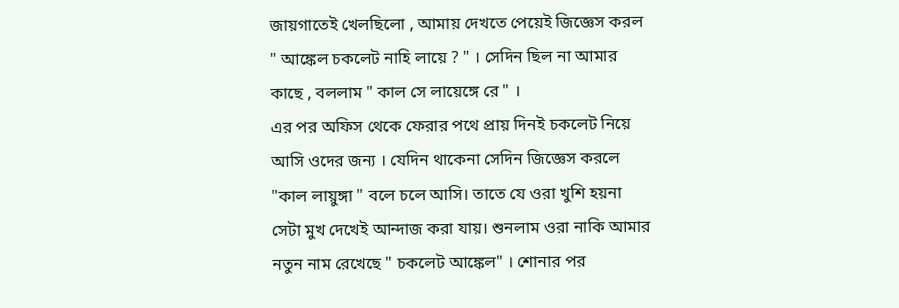জায়গাতেই খেলছিলো , আমায় দেখতে পেয়েই জিজ্ঞেস করল " আঙ্কেল চকলেট নাহি লায়ে ? " । সেদিন ছিল না আমার কাছে , বললাম " কাল সে লায়েঙ্গে রে " ।
এর পর অফিস থেকে ফেরার পথে প্রায় দিনই চকলেট নিয়ে আসি ওদের জন্য । যেদিন থাকেনা সেদিন জিজ্ঞেস করলে "কাল লায়ুঙ্গা " বলে চলে আসি। তাতে যে ওরা খুশি হয়না সেটা মুখ দেখেই আন্দাজ করা যায়। শুনলাম ওরা নাকি আমার নতুন নাম রেখেছে " চকলেট আঙ্কেল" । শোনার পর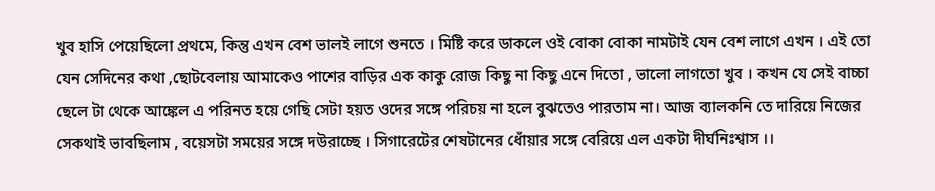খুব হাসি পেয়েছিলো প্রথমে, কিন্তু এখন বেশ ভালই লাগে শুনতে । মিষ্টি করে ডাকলে ওই বোকা বোকা নামটাই যেন বেশ লাগে এখন । এই তো যেন সেদিনের কথা ,ছোটবেলায় আমাকেও পাশের বাড়ির এক কাকু রোজ কিছু না কিছু এনে দিতো , ভালো লাগতো খুব । কখন যে সেই বাচ্চা ছেলে টা থেকে আঙ্কেল এ পরিনত হয়ে গেছি সেটা হয়ত ওদের সঙ্গে পরিচয় না হলে বুঝতেও পারতাম না। আজ ব্যালকনি তে দারিয়ে নিজের সেকথাই ভাবছিলাম , বয়েসটা সময়ের সঙ্গে দউরাচ্ছে । সিগারেটের শেষটানের ধোঁয়ার সঙ্গে বেরিয়ে এল একটা দীর্ঘনিঃশ্বাস ।।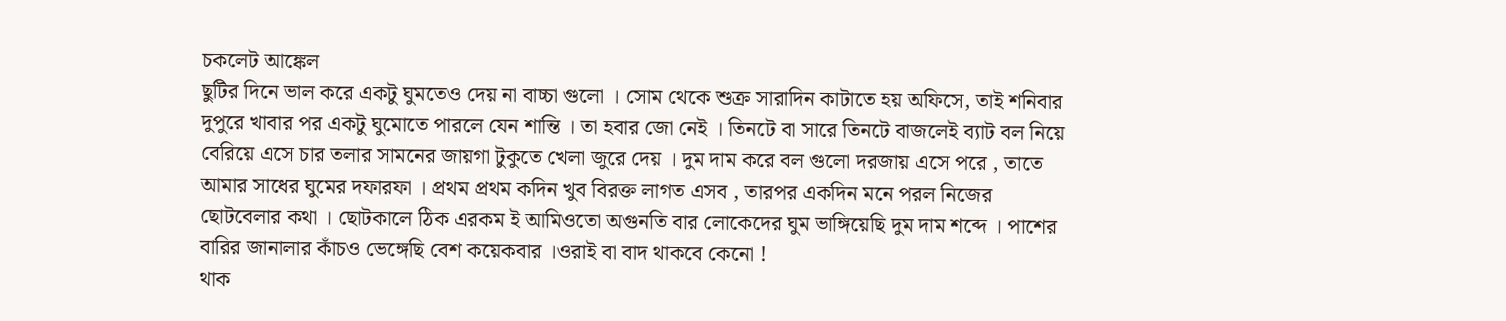চকলেট আঙ্কেল
ছুটির দিনে ভাল করে একটু ঘুমতেও দেয় না বাচ্চা গুলো । সোম থেকে শুক্র সারাদিন কাটাতে হয় অফিসে, তাই শনিবার দুপুরে খাবার পর একটু ঘুমোতে পারলে যেন শান্তি । তা হবার জো নেই । তিনটে বা সারে তিনটে বাজলেই ব্যাট বল নিয়ে বেরিয়ে এসে চার তলার সামনের জায়গা টুকুতে খেলা জুরে দেয় । দুম দাম করে বল গুলো দরজায় এসে পরে , তাতে আমার সাধের ঘুমের দফারফা । প্রথম প্রথম কদিন খুব বিরক্ত লাগত এসব , তারপর একদিন মনে পরল নিজের ছোটবেলার কথা । ছোটকালে ঠিক এরকম ই আমিওতো অগুনতি বার লোকেদের ঘুম ভাঙ্গিয়েছি দুম দাম শব্দে । পাশের বারির জানালার কাঁচও ভেঙ্গেছি বেশ কয়েকবার ।ওরাই বা বাদ থাকবে কেনো !
থাক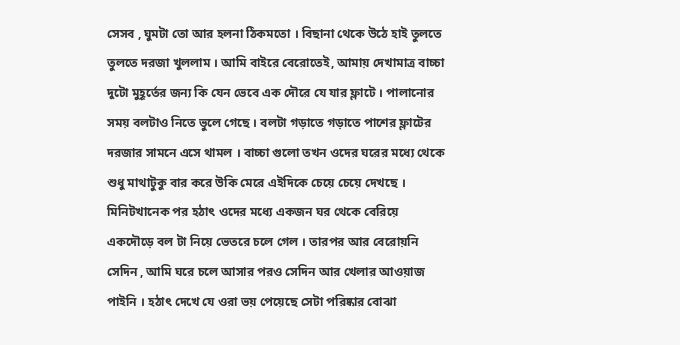সেসব , ঘুমটা তো আর হলনা ঠিকমতো । বিছানা থেকে উঠে হাই তুলতে তুলতে দরজা খুললাম । আমি বাইরে বেরোতেই, আমায় দেখামাত্র বাচ্চা দুটো মুহূর্তের জন্য কি যেন ভেবে এক দৌরে যে যার ফ্লাটে । পালানোর সময় বলটাও নিতে ভুলে গেছে । বলটা গড়াতে গড়াতে পাশের ফ্লাটের দরজার সামনে এসে থামল । বাচ্চা গুলো তখন ওদের ঘরের মধ্যে থেকে শুধু মাথাটুকু বার করে উকি মেরে এইদিকে চেয়ে চেয়ে দেখছে । মিনিটখানেক পর হঠাৎ ওদের মধ্যে একজন ঘর থেকে বেরিয়ে একদৌড়ে বল টা নিয়ে ভেতরে চলে গেল । তারপর আর বেরোয়নি সেদিন , আমি ঘরে চলে আসার পরও সেদিন আর খেলার আওয়াজ পাইনি । হঠাৎ দেখে যে ওরা ভয় পেয়েছে সেটা পরিষ্কার বোঝা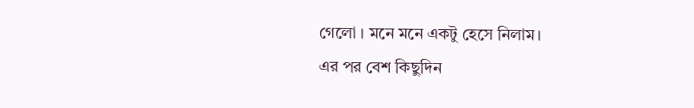গেলো । মনে মনে একটু হেসে নিলাম।
এর পর বেশ কিছুদিন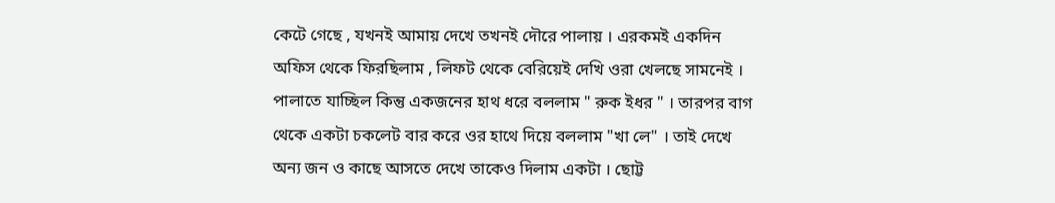কেটে গেছে , যখনই আমায় দেখে তখনই দৌরে পালায় । এরকমই একদিন অফিস থেকে ফিরছিলাম , লিফট থেকে বেরিয়েই দেখি ওরা খেলছে সামনেই । পালাতে যাচ্ছিল কিন্তু একজনের হাথ ধরে বললাম " রুক ইধর " । তারপর বাগ থেকে একটা চকলেট বার করে ওর হাথে দিয়ে বললাম "খা লে" । তাই দেখে অন্য জন ও কাছে আসতে দেখে তাকেও দিলাম একটা । ছোট্ট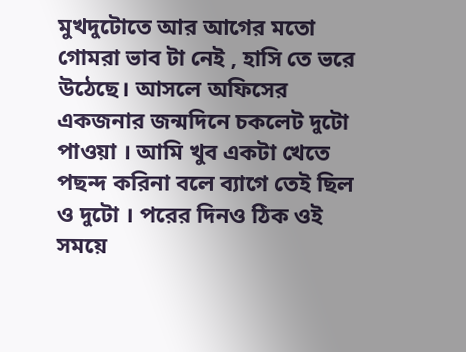মুখদুটোতে আর আগের মতো গোমরা ভাব টা নেই , হাসি তে ভরে উঠেছে। আসলে অফিসের একজনার জন্মদিনে চকলেট দুটো পাওয়া । আমি খুব একটা খেতে পছন্দ করিনা বলে ব্যাগে তেই ছিল ও দুটো । পরের দিনও ঠিক ওই সময়ে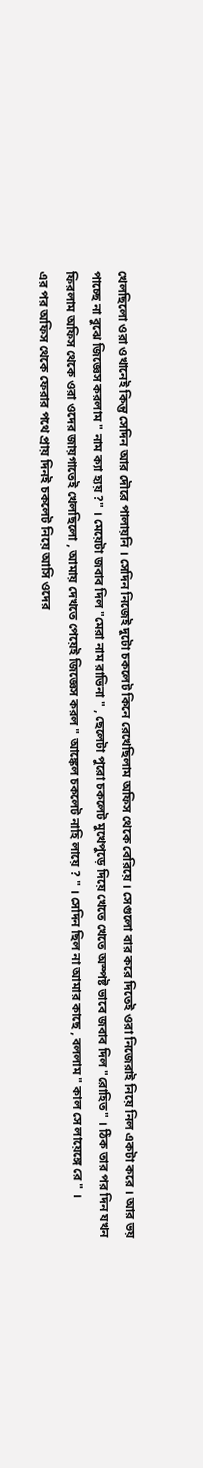খেলছিলো ওরা ওখানেই কিন্তু সেদিন আর দৌরে পালায়নি । সেদিন নিজেই দুটো চকলেট কিনে রেখেছিলাম অফিস থেকে বেরিয়ে । সেগুলো বার করে দিতেই ওরা নিজেরাই নিয়ে নিল একটা করে । আর ভয় পাচ্ছে না বুঝে জিজ্ঞেস করলাম " নাম ক্যা হ্যয় ?" । মেয়েটা জবাব দিল "মেরা নাম রাভিনা " , ছেলেটা পুরো চকলেট মুখেপুড়ে দিয়ে খেতে খেতে অস্পষ্ট ভাবে জবাব দিল "রোহিত" । ঠিক তার পর দিন যখন ফিরলাম অফিস থেকে ওরা ওদের জায়গাতেই খেলছিলো , আমায় দেখতে পেয়েই জিজ্ঞেস করল " আঙ্কেল চকলেট নাহি লায়ে ? " । সেদিন ছিল না আমার কাছে , বললাম " কাল সে লায়েঙ্গে রে " ।
এর পর অফিস থেকে ফেরার পথে প্রায় দিনই চকলেট নিয়ে আসি ওদের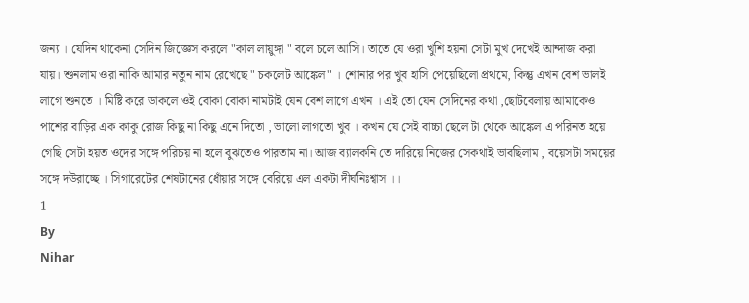জন্য । যেদিন থাকেনা সেদিন জিজ্ঞেস করলে "কাল লায়ুঙ্গা " বলে চলে আসি। তাতে যে ওরা খুশি হয়না সেটা মুখ দেখেই আন্দাজ করা যায়। শুনলাম ওরা নাকি আমার নতুন নাম রেখেছে " চকলেট আঙ্কেল" । শোনার পর খুব হাসি পেয়েছিলো প্রথমে, কিন্তু এখন বেশ ভালই লাগে শুনতে । মিষ্টি করে ডাকলে ওই বোকা বোকা নামটাই যেন বেশ লাগে এখন । এই তো যেন সেদিনের কথা ,ছোটবেলায় আমাকেও পাশের বাড়ির এক কাকু রোজ কিছু না কিছু এনে দিতো , ভালো লাগতো খুব । কখন যে সেই বাচ্চা ছেলে টা থেকে আঙ্কেল এ পরিনত হয়ে গেছি সেটা হয়ত ওদের সঙ্গে পরিচয় না হলে বুঝতেও পারতাম না। আজ ব্যালকনি তে দারিয়ে নিজের সেকথাই ভাবছিলাম , বয়েসটা সময়ের সঙ্গে দউরাচ্ছে । সিগারেটের শেষটানের ধোঁয়ার সঙ্গে বেরিয়ে এল একটা দীর্ঘনিঃশ্বাস ।।
1
By
Nihar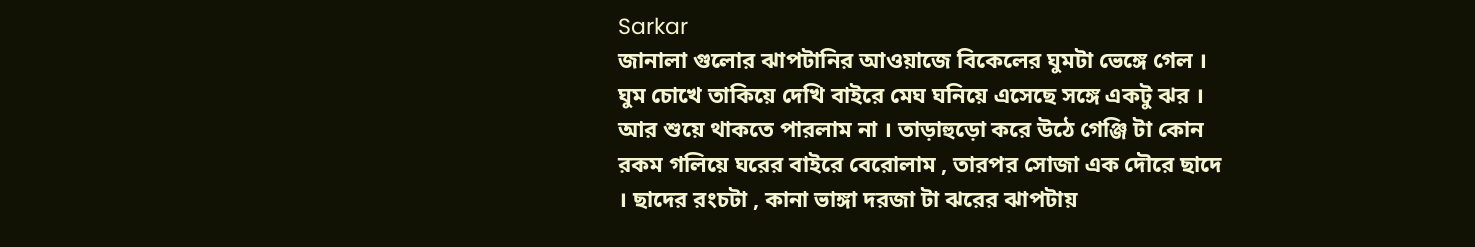Sarkar
জানালা গুলোর ঝাপটানির আওয়াজে বিকেলের ঘুমটা ভেঙ্গে গেল । ঘুম চোখে তাকিয়ে দেখি বাইরে মেঘ ঘনিয়ে এসেছে সঙ্গে একটু ঝর । আর শুয়ে থাকতে পারলাম না । তাড়াহুড়ো করে উঠে গেঞ্জি টা কোন রকম গলিয়ে ঘরের বাইরে বেরোলাম , তারপর সোজা এক দৌরে ছাদে । ছাদের রংচটা , কানা ভাঙ্গা দরজা টা ঝরের ঝাপটায়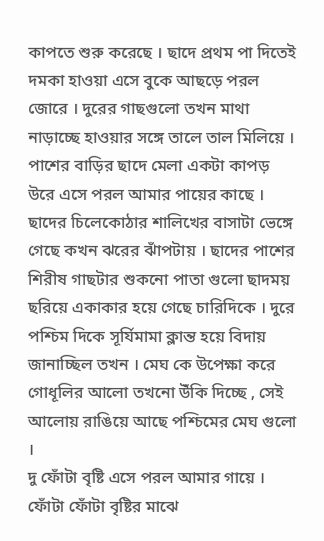কাপতে শুরু করেছে । ছাদে প্রথম পা দিতেই দমকা হাওয়া এসে বুকে আছড়ে পরল জোরে । দুরের গাছগুলো তখন মাথা নাড়াচ্ছে হাওয়ার সঙ্গে তালে তাল মিলিয়ে । পাশের বাড়ির ছাদে মেলা একটা কাপড় উরে এসে পরল আমার পায়ের কাছে । ছাদের চিলেকোঠার শালিখের বাসাটা ভেঙ্গে গেছে কখন ঝরের ঝাঁপটায় । ছাদের পাশের শিরীষ গাছটার শুকনো পাতা গুলো ছাদময় ছরিয়ে একাকার হয়ে গেছে চারিদিকে । দুরে পশ্চিম দিকে সূর্যিমামা ক্লান্ত হয়ে বিদায় জানাচ্ছিল তখন । মেঘ কে উপেক্ষা করে গোধূলির আলো তখনো উঁকি দিচ্ছে , সেই আলোয় রাঙিয়ে আছে পশ্চিমের মেঘ গুলো ।
দু ফোঁটা বৃষ্টি এসে পরল আমার গায়ে । ফোঁটা ফোঁটা বৃষ্টির মাঝে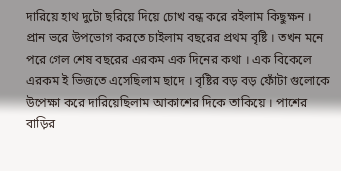দারিয়ে হাথ দুটো ছরিয়ে দিয়ে চোখ বন্ধ করে রইলাম কিছুক্ষন । প্রান ভরে উপভোগ করতে চাইলাম বছরের প্রথম বৃষ্টি । তখন মনে পরে গেল শেষ বছরের এরকম এক দিনের কথা । এক বিকেলে এরকম ই ভিজতে এসেছিলাম ছাদে । বৃষ্টির বড় বড় ফোঁটা গুলোকে উপেক্ষা করে দারিয়েছিলাম আকাশের দিকে তাকিয়ে । পাশের বাড়ির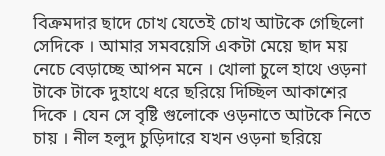বিক্রমদার ছাদে চোখ যেতেই চোখ আটকে গেছিলো সেদিকে । আমার সমবয়েসি একটা মেয়ে ছাদ ময় নেচে বেড়াচ্ছে আপন মনে । খোলা চুলে হাথে ওড়না টাকে টাকে দুহাথে ধরে ছরিয়ে দিচ্ছিল আকাশের দিকে । যেন সে বৃষ্টি গুলোকে ওড়নাতে আটকে নিতে চায় । নীল হলুদ চুড়িদারে যখন ওড়না ছরিয়ে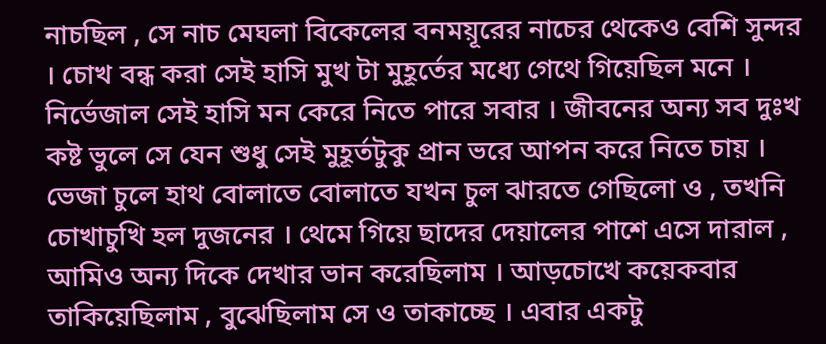নাচছিল , সে নাচ মেঘলা বিকেলের বনময়ূরের নাচের থেকেও বেশি সুন্দর । চোখ বন্ধ করা সেই হাসি মুখ টা মুহূর্তের মধ্যে গেথে গিয়েছিল মনে । নির্ভেজাল সেই হাসি মন কেরে নিতে পারে সবার । জীবনের অন্য সব দুঃখ কষ্ট ভুলে সে যেন শুধু সেই মুহূর্তটুকু প্রান ভরে আপন করে নিতে চায় । ভেজা চুলে হাথ বোলাতে বোলাতে যখন চুল ঝারতে গেছিলো ও , তখনি চোখাচুখি হল দুজনের । থেমে গিয়ে ছাদের দেয়ালের পাশে এসে দারাল , আমিও অন্য দিকে দেখার ভান করেছিলাম । আড়চোখে কয়েকবার তাকিয়েছিলাম , বুঝেছিলাম সে ও তাকাচ্ছে । এবার একটু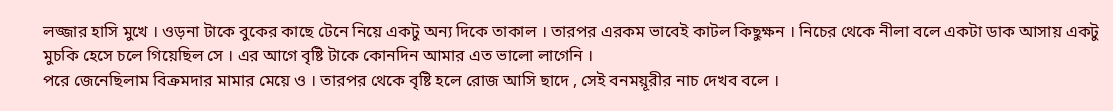লজ্জার হাসি মুখে । ওড়না টাকে বুকের কাছে টেনে নিয়ে একটু অন্য দিকে তাকাল । তারপর এরকম ভাবেই কাটল কিছুক্ষন । নিচের থেকে নীলা বলে একটা ডাক আসায় একটু মুচকি হেসে চলে গিয়েছিল সে । এর আগে বৃষ্টি টাকে কোনদিন আমার এত ভালো লাগেনি ।
পরে জেনেছিলাম বিক্রমদার মামার মেয়ে ও । তারপর থেকে বৃষ্টি হলে রোজ আসি ছাদে , সেই বনময়ূরীর নাচ দেখব বলে ।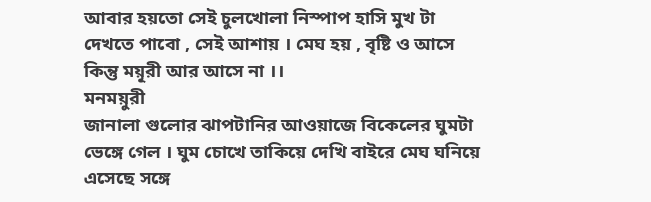আবার হয়তো সেই চুলখোলা নিস্পাপ হাসি মুখ টা দেখতে পাবো , সেই আশায় । মেঘ হয় , বৃষ্টি ও আসে কিন্তু ময়ূরী আর আসে না ।।
মনময়ুরী
জানালা গুলোর ঝাপটানির আওয়াজে বিকেলের ঘুমটা ভেঙ্গে গেল । ঘুম চোখে তাকিয়ে দেখি বাইরে মেঘ ঘনিয়ে এসেছে সঙ্গে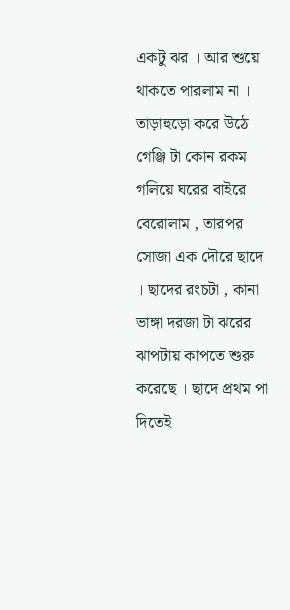একটু ঝর । আর শুয়ে থাকতে পারলাম না । তাড়াহুড়ো করে উঠে গেঞ্জি টা কোন রকম গলিয়ে ঘরের বাইরে বেরোলাম , তারপর সোজা এক দৌরে ছাদে । ছাদের রংচটা , কানা ভাঙ্গা দরজা টা ঝরের ঝাপটায় কাপতে শুরু করেছে । ছাদে প্রথম পা দিতেই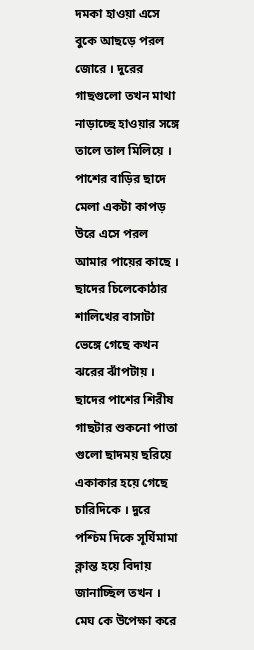দমকা হাওয়া এসে বুকে আছড়ে পরল জোরে । দুরের গাছগুলো তখন মাথা নাড়াচ্ছে হাওয়ার সঙ্গে তালে তাল মিলিয়ে । পাশের বাড়ির ছাদে মেলা একটা কাপড় উরে এসে পরল আমার পায়ের কাছে । ছাদের চিলেকোঠার শালিখের বাসাটা ভেঙ্গে গেছে কখন ঝরের ঝাঁপটায় । ছাদের পাশের শিরীষ গাছটার শুকনো পাতা গুলো ছাদময় ছরিয়ে একাকার হয়ে গেছে চারিদিকে । দুরে পশ্চিম দিকে সূর্যিমামা ক্লান্ত হয়ে বিদায় জানাচ্ছিল তখন । মেঘ কে উপেক্ষা করে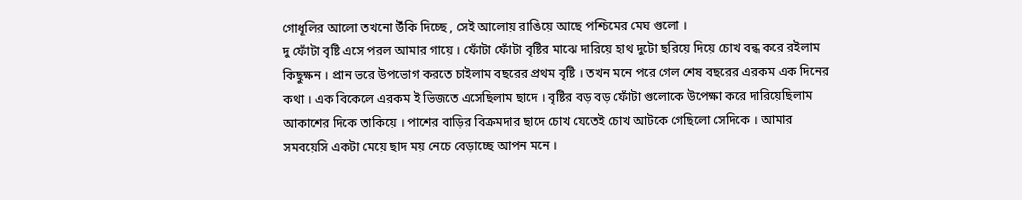গোধূলির আলো তখনো উঁকি দিচ্ছে , সেই আলোয় রাঙিয়ে আছে পশ্চিমের মেঘ গুলো ।
দু ফোঁটা বৃষ্টি এসে পরল আমার গায়ে । ফোঁটা ফোঁটা বৃষ্টির মাঝে দারিয়ে হাথ দুটো ছরিয়ে দিয়ে চোখ বন্ধ করে রইলাম কিছুক্ষন । প্রান ভরে উপভোগ করতে চাইলাম বছরের প্রথম বৃষ্টি । তখন মনে পরে গেল শেষ বছরের এরকম এক দিনের কথা । এক বিকেলে এরকম ই ভিজতে এসেছিলাম ছাদে । বৃষ্টির বড় বড় ফোঁটা গুলোকে উপেক্ষা করে দারিয়েছিলাম আকাশের দিকে তাকিয়ে । পাশের বাড়ির বিক্রমদার ছাদে চোখ যেতেই চোখ আটকে গেছিলো সেদিকে । আমার সমবয়েসি একটা মেয়ে ছাদ ময় নেচে বেড়াচ্ছে আপন মনে ।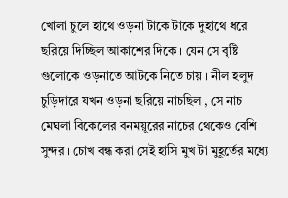খোলা চুলে হাথে ওড়না টাকে টাকে দুহাথে ধরে ছরিয়ে দিচ্ছিল আকাশের দিকে । যেন সে বৃষ্টি গুলোকে ওড়নাতে আটকে নিতে চায় । নীল হলুদ চুড়িদারে যখন ওড়না ছরিয়ে নাচছিল , সে নাচ মেঘলা বিকেলের বনময়ূরের নাচের থেকেও বেশি সুন্দর । চোখ বন্ধ করা সেই হাসি মুখ টা মুহূর্তের মধ্যে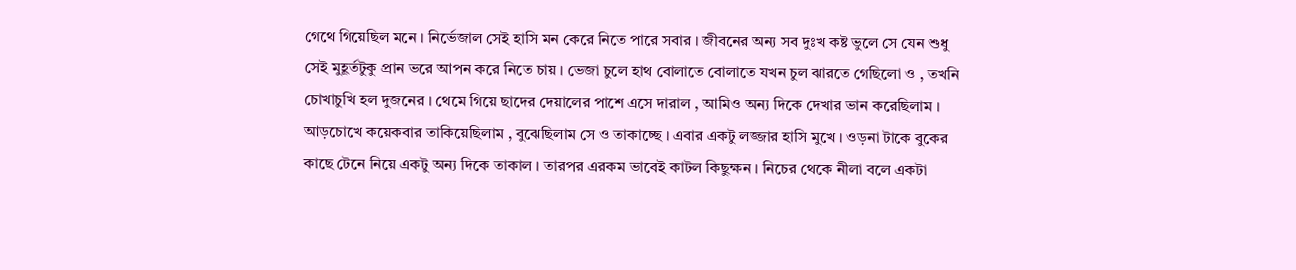গেথে গিয়েছিল মনে । নির্ভেজাল সেই হাসি মন কেরে নিতে পারে সবার । জীবনের অন্য সব দুঃখ কষ্ট ভুলে সে যেন শুধু সেই মুহূর্তটুকু প্রান ভরে আপন করে নিতে চায় । ভেজা চুলে হাথ বোলাতে বোলাতে যখন চুল ঝারতে গেছিলো ও , তখনি চোখাচুখি হল দুজনের । থেমে গিয়ে ছাদের দেয়ালের পাশে এসে দারাল , আমিও অন্য দিকে দেখার ভান করেছিলাম । আড়চোখে কয়েকবার তাকিয়েছিলাম , বুঝেছিলাম সে ও তাকাচ্ছে । এবার একটু লজ্জার হাসি মুখে । ওড়না টাকে বুকের কাছে টেনে নিয়ে একটু অন্য দিকে তাকাল । তারপর এরকম ভাবেই কাটল কিছুক্ষন । নিচের থেকে নীলা বলে একটা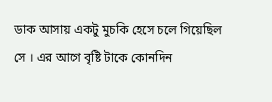ডাক আসায় একটু মুচকি হেসে চলে গিয়েছিল সে । এর আগে বৃষ্টি টাকে কোনদিন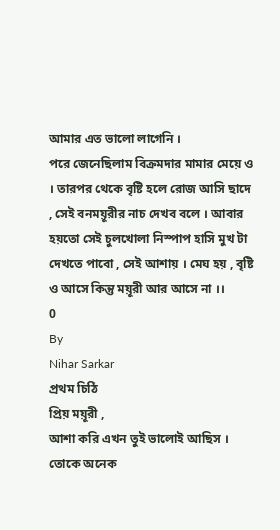আমার এত ভালো লাগেনি ।
পরে জেনেছিলাম বিক্রমদার মামার মেয়ে ও । তারপর থেকে বৃষ্টি হলে রোজ আসি ছাদে , সেই বনময়ূরীর নাচ দেখব বলে । আবার হয়তো সেই চুলখোলা নিস্পাপ হাসি মুখ টা দেখতে পাবো , সেই আশায় । মেঘ হয় , বৃষ্টি ও আসে কিন্তু ময়ূরী আর আসে না ।।
0
By
Nihar Sarkar
প্রথম চিঠি
প্রিয় ময়ূরী ,
আশা করি এখন তুই ভালোই আছিস । তোকে অনেক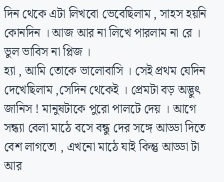দিন থেকে এটা লিখবো ভেবেছিলাম , সাহস হয়নি কোনদিন । আজ আর না লিখে পারলাম না রে । ভুল ভাবিস না প্লিজ ।
হ্যা , আমি তোকে ভালোবাসি । সেই প্রথম যেদিন দেখেছিলাম ,সেদিন থেকেই । প্রেমটা বড় অদ্ভুৎ জানিস ! মানুষটাকে পুরো পালটে দেয় । আগে সন্ধ্যা বেলা মাঠে বসে বন্ধু দের সঙ্গে আড্ডা দিতে বেশ লাগতো , এখনো মাঠে যাই কিন্তু আড্ডা টা আর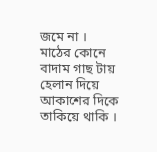জমে না । মাঠের কোনে বাদাম গাছ টায় হেলান দিয়ে আকাশের দিকে তাকিয়ে থাকি ।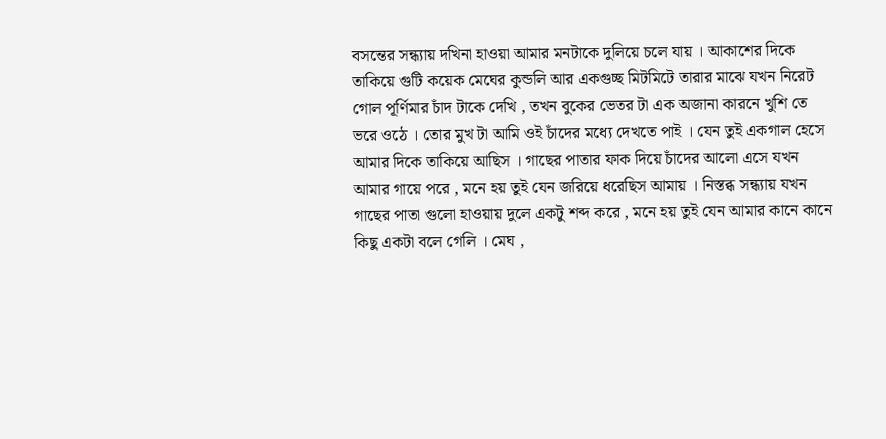বসন্তের সন্ধ্যায় দখিনা হাওয়া আমার মনটাকে দুলিয়ে চলে যায় । আকাশের দিকে তাকিয়ে গুটি কয়েক মেঘের কুন্ডলি আর একগুচ্ছ মিটমিটে তারার মাঝে যখন নিরেট গোল পূর্ণিমার চাঁদ টাকে দেখি , তখন বুকের ভেতর টা এক অজানা কারনে খুশি তে ভরে ওঠে । তোর মুখ টা আমি ওই চাঁদের মধ্যে দেখতে পাই । যেন তুই একগাল হেসে আমার দিকে তাকিয়ে আছিস । গাছের পাতার ফাক দিয়ে চাঁদের আলো এসে যখন আমার গায়ে পরে , মনে হয় তুই যেন জরিয়ে ধরেছিস আমায় । নিস্তব্ধ সন্ধ্যায় যখন গাছের পাতা গুলো হাওয়ায় দুলে একটু শব্দ করে , মনে হয় তুই যেন আমার কানে কানে কিছু একটা বলে গেলি । মেঘ ,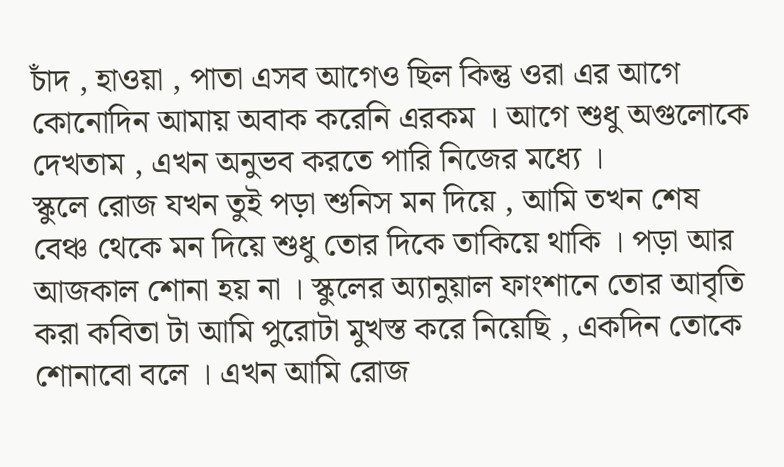চাঁদ , হাওয়া , পাতা এসব আগেও ছিল কিন্তু ওরা এর আগে কোনোদিন আমায় অবাক করেনি এরকম । আগে শুধু অগুলোকে দেখতাম , এখন অনুভব করতে পারি নিজের মধ্যে ।
স্কুলে রোজ যখন তুই পড়া শুনিস মন দিয়ে , আমি তখন শেষ বেঞ্চ থেকে মন দিয়ে শুধু তোর দিকে তাকিয়ে থাকি । পড়া আর আজকাল শোনা হয় না । স্কুলের অ্যানুয়াল ফাংশানে তোর আবৃতি করা কবিতা টা আমি পুরোটা মুখস্ত করে নিয়েছি , একদিন তোকে শোনাবো বলে । এখন আমি রোজ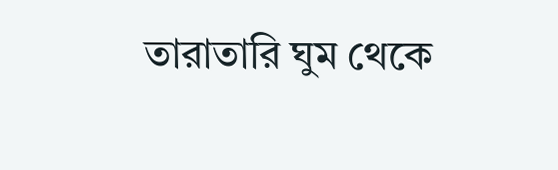তারাতারি ঘুম থেকে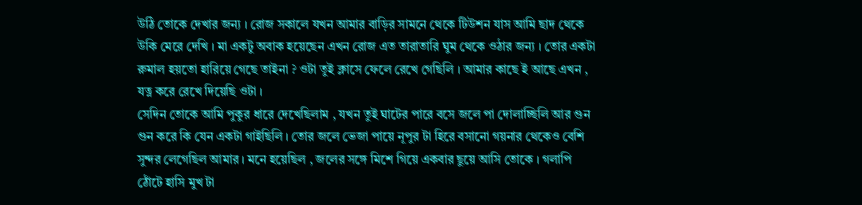উঠি তোকে দেখার জন্য । রোজ সকালে যখন আমার বাড়ির সামনে থেকে টিউশন যাস আমি ছাদ থেকে উকি মেরে দেখি । মা একটু অবাক হয়েছেন এখন রোজ এত তারাতারি ঘুম থেকে ওঠার জন্য । তোর একটা রুমাল হয়তো হারিয়ে গেছে তাইনা ? ওটা তুই ক্লাসে ফেলে রেখে গেছিলি । আমার কাছে ই আছে এখন , যত্ন করে রেখে দিয়েছি ওটা ।
সেদিন তোকে আমি পুকুর ধারে দেখেছিলাম , যখন তুই ঘাটের পারে বসে জলে পা দোলাচ্ছিলি আর গুন গুন করে কি যেন একটা গাইছিলি । তোর জলে ভেজা পায়ে নূপুর টা হিরে বসানো গয়নার থেকেও বেশি সুন্দর লেগেছিল আমার । মনে হয়েছিল , জলের সঙ্গে মিশে গিয়ে একবার ছুয়ে আসি তোকে । গলাপি ঠোঁটে হাসি মুখ টা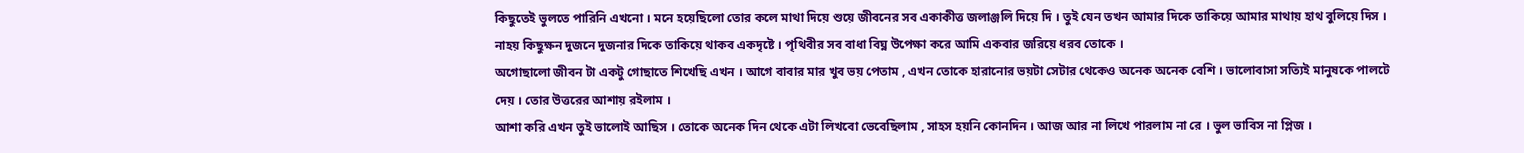কিছুতেই ভুলতে পারিনি এখনো । মনে হয়েছিলো তোর কলে মাথা দিয়ে শুয়ে জীবনের সব একাকীত্ত জলাঞ্জলি দিয়ে দি । তুই যেন তখন আমার দিকে তাকিয়ে আমার মাথায় হাথ বুলিয়ে দিস । নাহয় কিছুক্ষন দুজনে দুজনার দিকে তাকিয়ে থাকব একদৃষ্টে । পৃথিবীর সব বাধা বিঘ্ন উপেক্ষা করে আমি একবার জরিয়ে ধরব তোকে ।
অগোছালো জীবন টা একটু গোছাতে শিখেছি এখন । আগে বাবার মার খুব ভয় পেতাম , এখন তোকে হারানোর ভয়টা সেটার থেকেও অনেক অনেক বেশি । ভালোবাসা সত্যিই মানুষকে পালটে দেয় । তোর উত্তরের আশায় রইলাম ।
আশা করি এখন তুই ভালোই আছিস । তোকে অনেক দিন থেকে এটা লিখবো ভেবেছিলাম , সাহস হয়নি কোনদিন । আজ আর না লিখে পারলাম না রে । ভুল ভাবিস না প্লিজ ।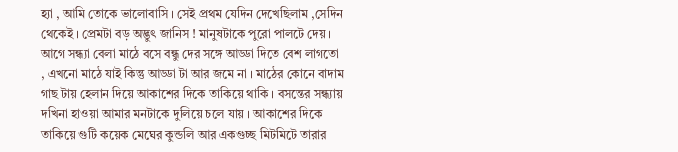হ্যা , আমি তোকে ভালোবাসি । সেই প্রথম যেদিন দেখেছিলাম ,সেদিন থেকেই । প্রেমটা বড় অদ্ভুৎ জানিস ! মানুষটাকে পুরো পালটে দেয় । আগে সন্ধ্যা বেলা মাঠে বসে বন্ধু দের সঙ্গে আড্ডা দিতে বেশ লাগতো , এখনো মাঠে যাই কিন্তু আড্ডা টা আর জমে না । মাঠের কোনে বাদাম গাছ টায় হেলান দিয়ে আকাশের দিকে তাকিয়ে থাকি । বসন্তের সন্ধ্যায় দখিনা হাওয়া আমার মনটাকে দুলিয়ে চলে যায় । আকাশের দিকে তাকিয়ে গুটি কয়েক মেঘের কুন্ডলি আর একগুচ্ছ মিটমিটে তারার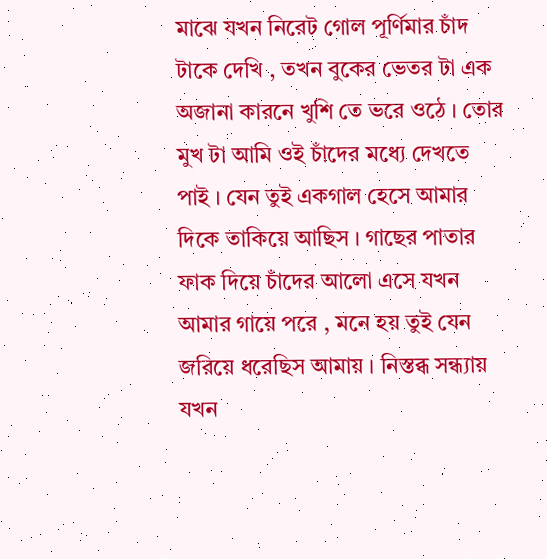মাঝে যখন নিরেট গোল পূর্ণিমার চাঁদ টাকে দেখি , তখন বুকের ভেতর টা এক অজানা কারনে খুশি তে ভরে ওঠে । তোর মুখ টা আমি ওই চাঁদের মধ্যে দেখতে পাই । যেন তুই একগাল হেসে আমার দিকে তাকিয়ে আছিস । গাছের পাতার ফাক দিয়ে চাঁদের আলো এসে যখন আমার গায়ে পরে , মনে হয় তুই যেন জরিয়ে ধরেছিস আমায় । নিস্তব্ধ সন্ধ্যায় যখন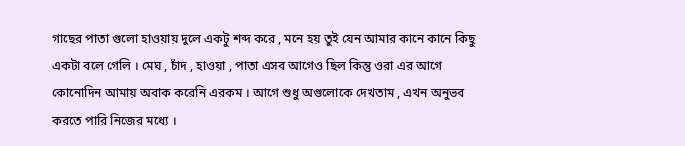গাছের পাতা গুলো হাওয়ায় দুলে একটু শব্দ করে , মনে হয় তুই যেন আমার কানে কানে কিছু একটা বলে গেলি । মেঘ , চাঁদ , হাওয়া , পাতা এসব আগেও ছিল কিন্তু ওরা এর আগে কোনোদিন আমায় অবাক করেনি এরকম । আগে শুধু অগুলোকে দেখতাম , এখন অনুভব করতে পারি নিজের মধ্যে ।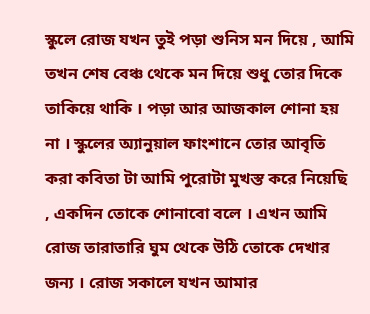স্কুলে রোজ যখন তুই পড়া শুনিস মন দিয়ে , আমি তখন শেষ বেঞ্চ থেকে মন দিয়ে শুধু তোর দিকে তাকিয়ে থাকি । পড়া আর আজকাল শোনা হয় না । স্কুলের অ্যানুয়াল ফাংশানে তোর আবৃতি করা কবিতা টা আমি পুরোটা মুখস্ত করে নিয়েছি , একদিন তোকে শোনাবো বলে । এখন আমি রোজ তারাতারি ঘুম থেকে উঠি তোকে দেখার জন্য । রোজ সকালে যখন আমার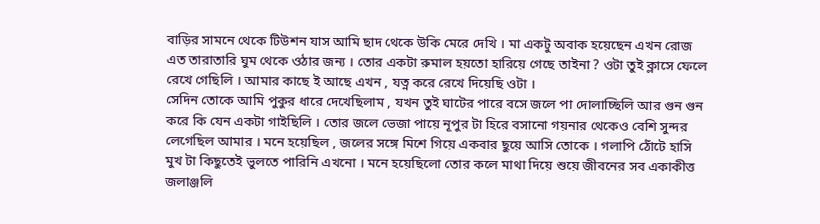বাড়ির সামনে থেকে টিউশন যাস আমি ছাদ থেকে উকি মেরে দেখি । মা একটু অবাক হয়েছেন এখন রোজ এত তারাতারি ঘুম থেকে ওঠার জন্য । তোর একটা রুমাল হয়তো হারিয়ে গেছে তাইনা ? ওটা তুই ক্লাসে ফেলে রেখে গেছিলি । আমার কাছে ই আছে এখন , যত্ন করে রেখে দিয়েছি ওটা ।
সেদিন তোকে আমি পুকুর ধারে দেখেছিলাম , যখন তুই ঘাটের পারে বসে জলে পা দোলাচ্ছিলি আর গুন গুন করে কি যেন একটা গাইছিলি । তোর জলে ভেজা পায়ে নূপুর টা হিরে বসানো গয়নার থেকেও বেশি সুন্দর লেগেছিল আমার । মনে হয়েছিল , জলের সঙ্গে মিশে গিয়ে একবার ছুয়ে আসি তোকে । গলাপি ঠোঁটে হাসি মুখ টা কিছুতেই ভুলতে পারিনি এখনো । মনে হয়েছিলো তোর কলে মাথা দিয়ে শুয়ে জীবনের সব একাকীত্ত জলাঞ্জলি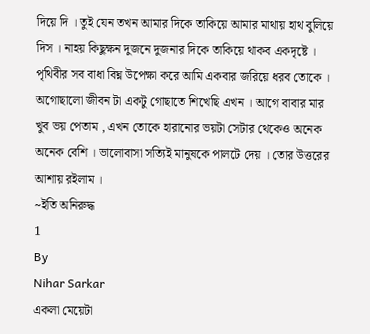দিয়ে দি । তুই যেন তখন আমার দিকে তাকিয়ে আমার মাথায় হাথ বুলিয়ে দিস । নাহয় কিছুক্ষন দুজনে দুজনার দিকে তাকিয়ে থাকব একদৃষ্টে । পৃথিবীর সব বাধা বিঘ্ন উপেক্ষা করে আমি একবার জরিয়ে ধরব তোকে ।
অগোছালো জীবন টা একটু গোছাতে শিখেছি এখন । আগে বাবার মার খুব ভয় পেতাম , এখন তোকে হারানোর ভয়টা সেটার থেকেও অনেক অনেক বেশি । ভালোবাসা সত্যিই মানুষকে পালটে দেয় । তোর উত্তরের আশায় রইলাম ।
~ইতি অনিরুদ্ধ
1
By
Nihar Sarkar
একলা মেয়েটা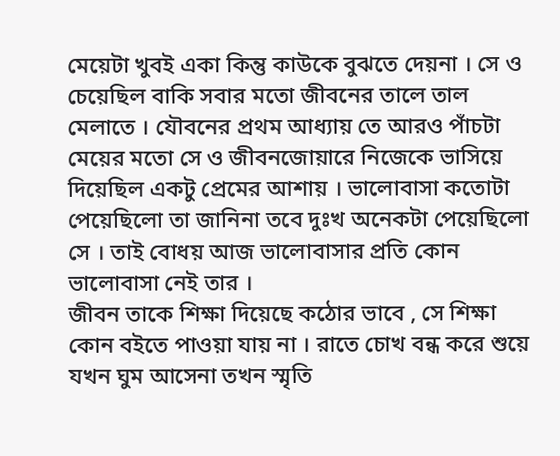মেয়েটা খুবই একা কিন্তু কাউকে বুঝতে দেয়না । সে ও চেয়েছিল বাকি সবার মতো জীবনের তালে তাল মেলাতে । যৌবনের প্রথম আধ্যায় তে আরও পাঁচটা মেয়ের মতো সে ও জীবনজোয়ারে নিজেকে ভাসিয়ে দিয়েছিল একটু প্রেমের আশায় । ভালোবাসা কতোটা পেয়েছিলো তা জানিনা তবে দুঃখ অনেকটা পেয়েছিলো সে । তাই বোধয় আজ ভালোবাসার প্রতি কোন ভালোবাসা নেই তার ।
জীবন তাকে শিক্ষা দিয়েছে কঠোর ভাবে , সে শিক্ষা কোন বইতে পাওয়া যায় না । রাতে চোখ বন্ধ করে শুয়ে যখন ঘুম আসেনা তখন স্মৃতি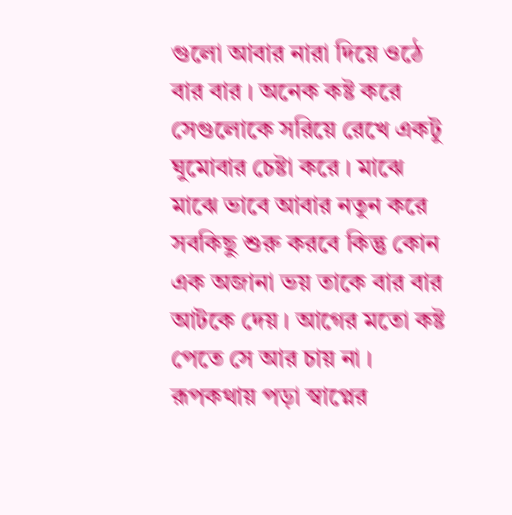গুলো আবার নারা দিয়ে ওঠে বার বার । অনেক কষ্ট করে সেগুলোকে সরিয়ে রেখে একটু ঘুমোবার চেষ্টা করে । মাঝে মাঝে ভাবে আবার নতুন করে সবকিছু শুরু করবে কিন্তু কোন এক অজানা ভয় তাকে বার বার আটকে দেয় । আগের মতো কষ্ট পেতে সে আর চায় না ।
রূপকথায় পড়া স্বাপ্নের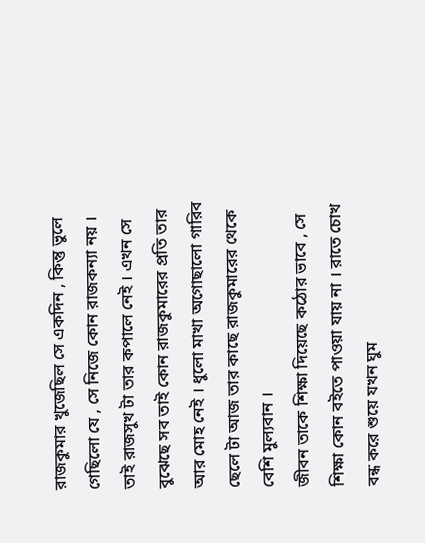রাজকুমার খুজেছিল সে একদিন , কিন্তু ভুলে গেছিলো যে , সে নিজে কোন রাজকন্যা নয় । তাই রাজসুখ টা তার কপালে নেই । এখন সে বুঝেছে সব তাই কোন রাজকুমারের প্রতি তার আর মোহ নেই । ধুলো মাখা অগোছালো গারিব ছেলে টা আজ তার কাছে রাজকুমারের থেকে বেশি মুল্যবান ।
জীবন তাকে শিক্ষা দিয়েছে কঠোর ভাবে , সে শিক্ষা কোন বইতে পাওয়া যায় না । রাতে চোখ বন্ধ করে শুয়ে যখন ঘুম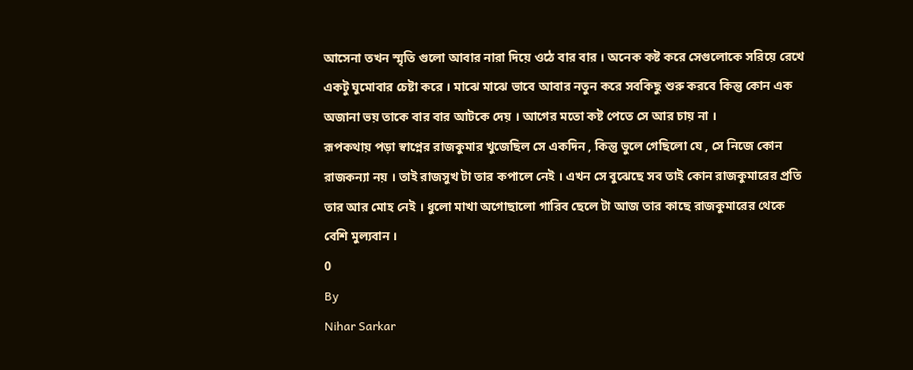আসেনা তখন স্মৃতি গুলো আবার নারা দিয়ে ওঠে বার বার । অনেক কষ্ট করে সেগুলোকে সরিয়ে রেখে একটু ঘুমোবার চেষ্টা করে । মাঝে মাঝে ভাবে আবার নতুন করে সবকিছু শুরু করবে কিন্তু কোন এক অজানা ভয় তাকে বার বার আটকে দেয় । আগের মতো কষ্ট পেতে সে আর চায় না ।
রূপকথায় পড়া স্বাপ্নের রাজকুমার খুজেছিল সে একদিন , কিন্তু ভুলে গেছিলো যে , সে নিজে কোন রাজকন্যা নয় । তাই রাজসুখ টা তার কপালে নেই । এখন সে বুঝেছে সব তাই কোন রাজকুমারের প্রতি তার আর মোহ নেই । ধুলো মাখা অগোছালো গারিব ছেলে টা আজ তার কাছে রাজকুমারের থেকে বেশি মুল্যবান ।
0
By
Nihar Sarkar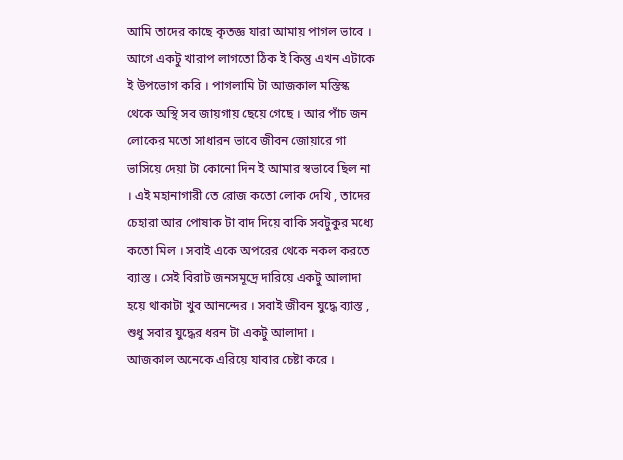আমি তাদের কাছে কৃতজ্ঞ যারা আমায় পাগল ভাবে । আগে একটু খারাপ লাগতো ঠিক ই কিন্তু এখন এটাকে ই উপভোগ করি । পাগলামি টা আজকাল মস্তিস্ক থেকে অস্থি সব জায়গায় ছেয়ে গেছে । আর পাঁচ জন লোকের মতো সাধারন ভাবে জীবন জোয়ারে গা ভাসিয়ে দেয়া টা কোনো দিন ই আমার স্বভাবে ছিল না । এই মহানাগারী তে রোজ কতো লোক দেখি , তাদের চেহারা আর পোষাক টা বাদ দিয়ে বাকি সবটুকুর মধ্যে কতো মিল । সবাই একে অপরের থেকে নকল করতে ব্যাস্ত । সেই বিরাট জনসমূদ্রে দারিয়ে একটু আলাদা হয়ে থাকাটা খুব আনন্দের । সবাই জীবন যুদ্ধে ব্যাস্ত , শুধু সবার যুদ্ধের ধরন টা একটু আলাদা ।
আজকাল অনেকে এরিয়ে যাবার চেষ্টা করে ।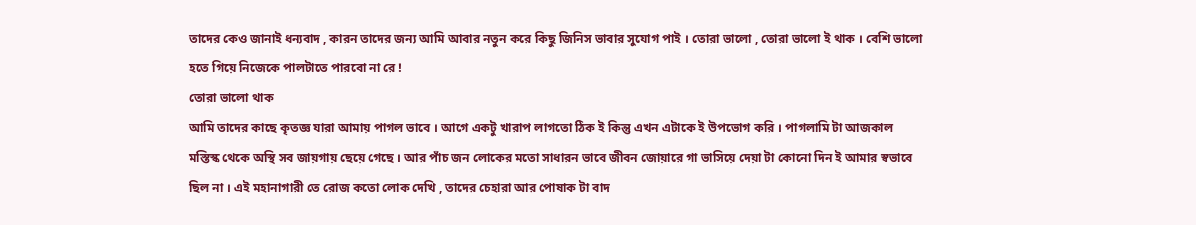তাদের কেও জানাই ধন্যবাদ , কারন তাদের জন্য আমি আবার নতুন করে কিছু জিনিস ভাবার সুযোগ পাই । তোরা ভালো , তোরা ভালো ই থাক । বেশি ভালো হতে গিয়ে নিজেকে পালটাতে পারবো না রে !
তোরা ভালো থাক
আমি তাদের কাছে কৃতজ্ঞ যারা আমায় পাগল ভাবে । আগে একটু খারাপ লাগতো ঠিক ই কিন্তু এখন এটাকে ই উপভোগ করি । পাগলামি টা আজকাল মস্তিস্ক থেকে অস্থি সব জায়গায় ছেয়ে গেছে । আর পাঁচ জন লোকের মতো সাধারন ভাবে জীবন জোয়ারে গা ভাসিয়ে দেয়া টা কোনো দিন ই আমার স্বভাবে ছিল না । এই মহানাগারী তে রোজ কতো লোক দেখি , তাদের চেহারা আর পোষাক টা বাদ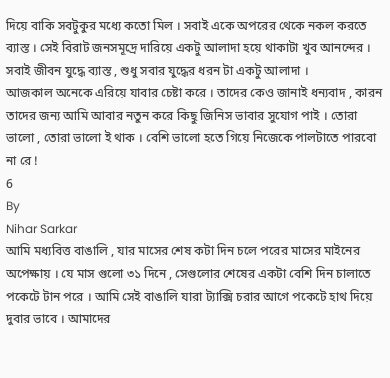দিয়ে বাকি সবটুকুর মধ্যে কতো মিল । সবাই একে অপরের থেকে নকল করতে ব্যাস্ত । সেই বিরাট জনসমূদ্রে দারিয়ে একটু আলাদা হয়ে থাকাটা খুব আনন্দের । সবাই জীবন যুদ্ধে ব্যাস্ত , শুধু সবার যুদ্ধের ধরন টা একটু আলাদা ।
আজকাল অনেকে এরিয়ে যাবার চেষ্টা করে । তাদের কেও জানাই ধন্যবাদ , কারন তাদের জন্য আমি আবার নতুন করে কিছু জিনিস ভাবার সুযোগ পাই । তোরা ভালো , তোরা ভালো ই থাক । বেশি ভালো হতে গিয়ে নিজেকে পালটাতে পারবো না রে !
6
By
Nihar Sarkar
আমি মধ্যবিত্ত বাঙালি , যার মাসের শেষ কটা দিন চলে পরের মাসের মাইনের অপেক্ষায় । যে মাস গুলো ৩১ দিনে , সেগুলোর শেষের একটা বেশি দিন চালাতে পকেটে টান পরে । আমি সেই বাঙালি যারা ট্যাক্সি চরার আগে পকেটে হাথ দিয়ে দুবার ভাবে । আমাদের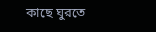কাছে ঘুরতে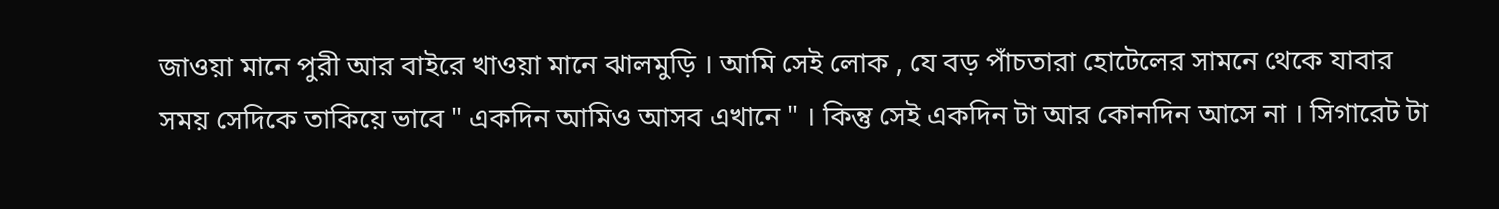জাওয়া মানে পুরী আর বাইরে খাওয়া মানে ঝালমুড়ি । আমি সেই লোক , যে বড় পাঁচতারা হোটেলের সামনে থেকে যাবার সময় সেদিকে তাকিয়ে ভাবে " একদিন আমিও আসব এখানে " । কিন্তু সেই একদিন টা আর কোনদিন আসে না । সিগারেট টা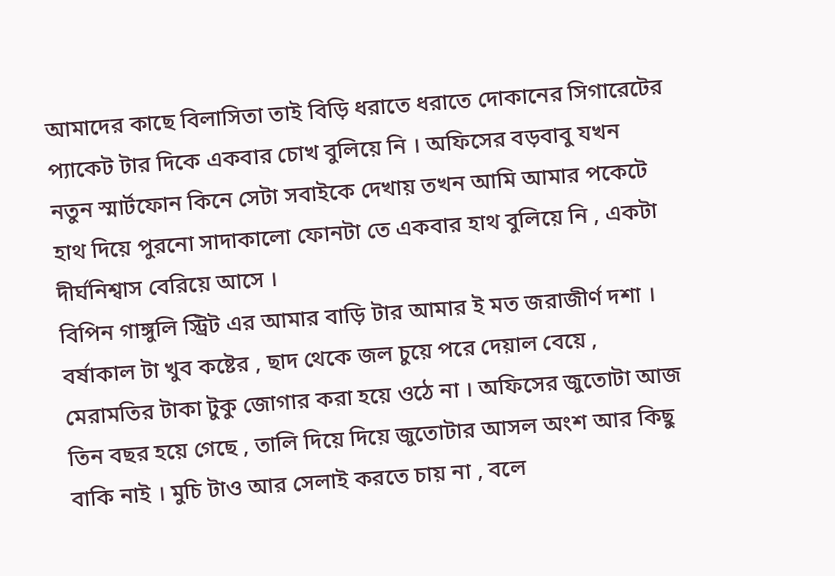আমাদের কাছে বিলাসিতা তাই বিড়ি ধরাতে ধরাতে দোকানের সিগারেটের প্যাকেট টার দিকে একবার চোখ বুলিয়ে নি । অফিসের বড়বাবু যখন নতুন স্মার্টফোন কিনে সেটা সবাইকে দেখায় তখন আমি আমার পকেটে হাথ দিয়ে পুরনো সাদাকালো ফোনটা তে একবার হাথ বুলিয়ে নি , একটা দীর্ঘনিশ্বাস বেরিয়ে আসে ।
বিপিন গাঙ্গুলি স্ট্রিট এর আমার বাড়ি টার আমার ই মত জরাজীর্ণ দশা । বর্ষাকাল টা খুব কষ্টের , ছাদ থেকে জল চুয়ে পরে দেয়াল বেয়ে , মেরামতির টাকা টুকু জোগার করা হয়ে ওঠে না । অফিসের জুতোটা আজ তিন বছর হয়ে গেছে , তালি দিয়ে দিয়ে জুতোটার আসল অংশ আর কিছু বাকি নাই । মুচি টাও আর সেলাই করতে চায় না , বলে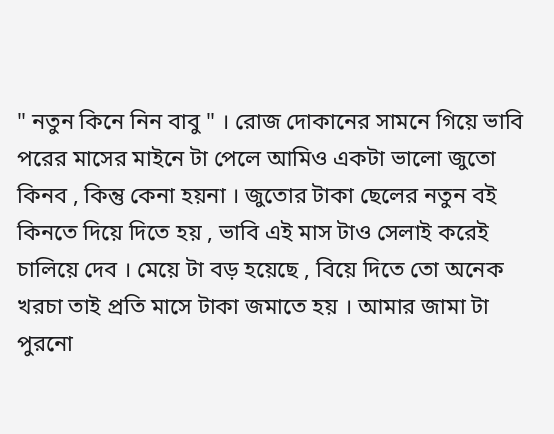" নতুন কিনে নিন বাবু " । রোজ দোকানের সামনে গিয়ে ভাবি পরের মাসের মাইনে টা পেলে আমিও একটা ভালো জুতো কিনব , কিন্তু কেনা হয়না । জুতোর টাকা ছেলের নতুন বই কিনতে দিয়ে দিতে হয় , ভাবি এই মাস টাও সেলাই করেই চালিয়ে দেব । মেয়ে টা বড় হয়েছে , বিয়ে দিতে তো অনেক খরচা তাই প্রতি মাসে টাকা জমাতে হয় । আমার জামা টা পুরনো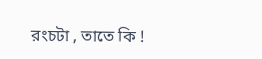রংচটা , তাতে কি !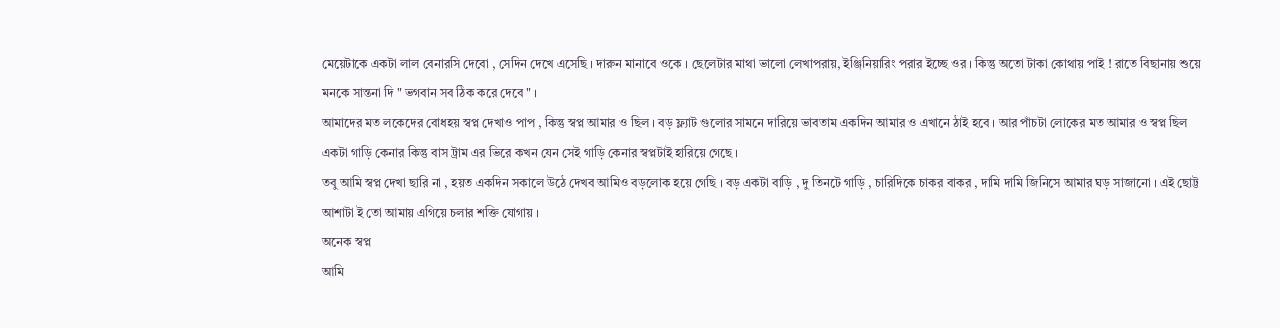মেয়েটাকে একটা লাল বেনারসি দেবো , সেদিন দেখে এসেছি । দারুন মানাবে ওকে । ছেলেটার মাথা ভালো লেখাপরায়, ইঞ্জিনিয়ারিং পরার ইচ্ছে ওর । কিন্তু অতো টাকা কোথায় পাই ! রাতে বিছানায় শুয়ে মনকে সান্তনা দি " ভগবান সব ঠিক করে দেবে " ।
আমাদের মত লকেদের বোধহয় স্বপ্ন দেখাও পাপ , কিন্তু স্বপ্ন আমার ও ছিল । বড় ফ্ল্যাট গুলোর সামনে দারিয়ে ভাবতাম একদিন আমার ও এখানে ঠাই হবে । আর পাঁচটা লোকের মত আমার ও স্বপ্ন ছিল একটা গাড়ি কেনার কিন্তু বাস ট্রাম এর ভিরে কখন যেন সেই গাড়ি কেনার স্বপ্নটাই হারিয়ে গেছে ।
তবু আমি স্বপ্ন দেখা ছারি না , হয়ত একদিন সকালে উঠে দেখব আমিও বড়লোক হয়ে গেছি । বড় একটা বাড়ি , দু তিনটে গাড়ি , চারিদিকে চাকর বাকর , দামি দামি জিনিসে আমার ঘড় সাজানো । এই ছোট্ট আশাটা ই তো আমায় এগিয়ে চলার শক্তি যোগায় ।
অনেক স্বপ্ন
আমি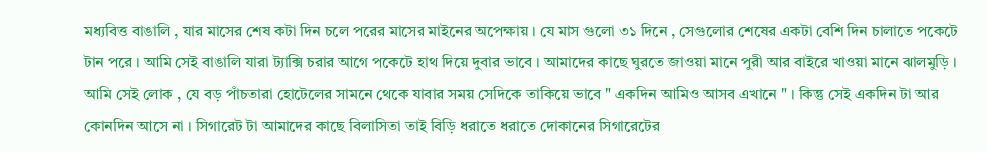মধ্যবিত্ত বাঙালি , যার মাসের শেষ কটা দিন চলে পরের মাসের মাইনের অপেক্ষায় । যে মাস গুলো ৩১ দিনে , সেগুলোর শেষের একটা বেশি দিন চালাতে পকেটে টান পরে । আমি সেই বাঙালি যারা ট্যাক্সি চরার আগে পকেটে হাথ দিয়ে দুবার ভাবে । আমাদের কাছে ঘুরতে জাওয়া মানে পুরী আর বাইরে খাওয়া মানে ঝালমুড়ি । আমি সেই লোক , যে বড় পাঁচতারা হোটেলের সামনে থেকে যাবার সময় সেদিকে তাকিয়ে ভাবে " একদিন আমিও আসব এখানে " । কিন্তু সেই একদিন টা আর কোনদিন আসে না । সিগারেট টা আমাদের কাছে বিলাসিতা তাই বিড়ি ধরাতে ধরাতে দোকানের সিগারেটের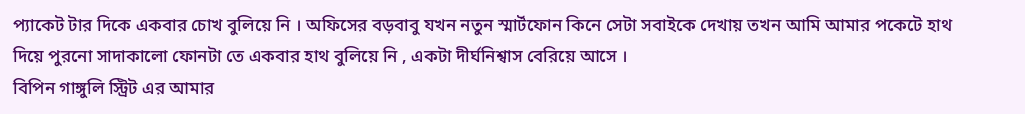প্যাকেট টার দিকে একবার চোখ বুলিয়ে নি । অফিসের বড়বাবু যখন নতুন স্মার্টফোন কিনে সেটা সবাইকে দেখায় তখন আমি আমার পকেটে হাথ দিয়ে পুরনো সাদাকালো ফোনটা তে একবার হাথ বুলিয়ে নি , একটা দীর্ঘনিশ্বাস বেরিয়ে আসে ।
বিপিন গাঙ্গুলি স্ট্রিট এর আমার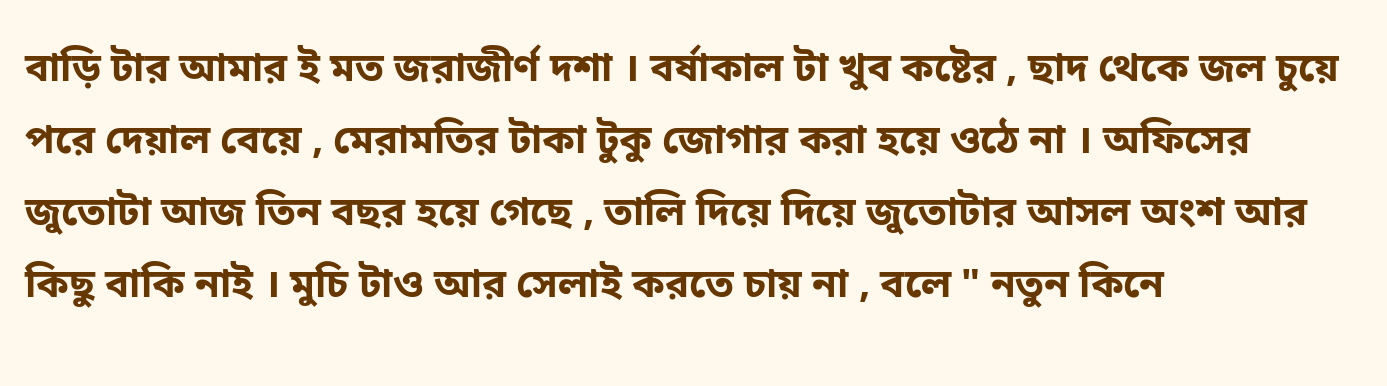বাড়ি টার আমার ই মত জরাজীর্ণ দশা । বর্ষাকাল টা খুব কষ্টের , ছাদ থেকে জল চুয়ে পরে দেয়াল বেয়ে , মেরামতির টাকা টুকু জোগার করা হয়ে ওঠে না । অফিসের জুতোটা আজ তিন বছর হয়ে গেছে , তালি দিয়ে দিয়ে জুতোটার আসল অংশ আর কিছু বাকি নাই । মুচি টাও আর সেলাই করতে চায় না , বলে " নতুন কিনে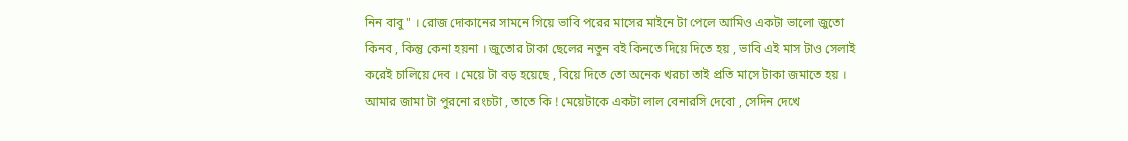নিন বাবু " । রোজ দোকানের সামনে গিয়ে ভাবি পরের মাসের মাইনে টা পেলে আমিও একটা ভালো জুতো কিনব , কিন্তু কেনা হয়না । জুতোর টাকা ছেলের নতুন বই কিনতে দিয়ে দিতে হয় , ভাবি এই মাস টাও সেলাই করেই চালিয়ে দেব । মেয়ে টা বড় হয়েছে , বিয়ে দিতে তো অনেক খরচা তাই প্রতি মাসে টাকা জমাতে হয় । আমার জামা টা পুরনো রংচটা , তাতে কি ! মেয়েটাকে একটা লাল বেনারসি দেবো , সেদিন দেখে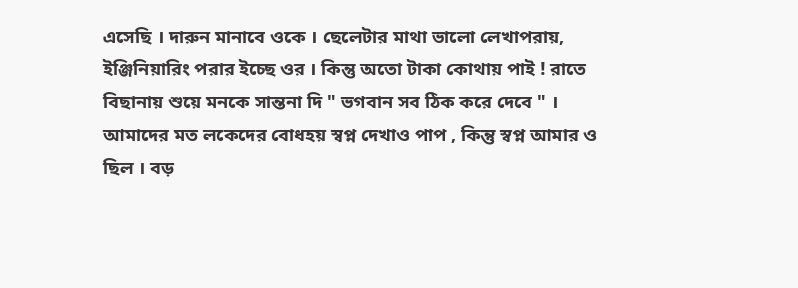এসেছি । দারুন মানাবে ওকে । ছেলেটার মাথা ভালো লেখাপরায়, ইঞ্জিনিয়ারিং পরার ইচ্ছে ওর । কিন্তু অতো টাকা কোথায় পাই ! রাতে বিছানায় শুয়ে মনকে সান্তনা দি " ভগবান সব ঠিক করে দেবে " ।
আমাদের মত লকেদের বোধহয় স্বপ্ন দেখাও পাপ , কিন্তু স্বপ্ন আমার ও ছিল । বড়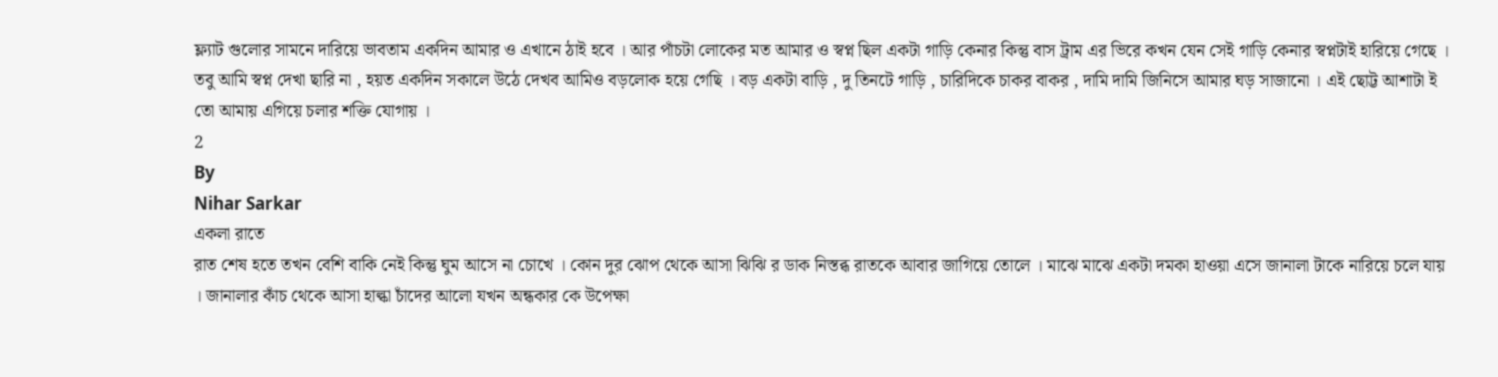ফ্ল্যাট গুলোর সামনে দারিয়ে ভাবতাম একদিন আমার ও এখানে ঠাই হবে । আর পাঁচটা লোকের মত আমার ও স্বপ্ন ছিল একটা গাড়ি কেনার কিন্তু বাস ট্রাম এর ভিরে কখন যেন সেই গাড়ি কেনার স্বপ্নটাই হারিয়ে গেছে ।
তবু আমি স্বপ্ন দেখা ছারি না , হয়ত একদিন সকালে উঠে দেখব আমিও বড়লোক হয়ে গেছি । বড় একটা বাড়ি , দু তিনটে গাড়ি , চারিদিকে চাকর বাকর , দামি দামি জিনিসে আমার ঘড় সাজানো । এই ছোট্ট আশাটা ই তো আমায় এগিয়ে চলার শক্তি যোগায় ।
2
By
Nihar Sarkar
একলা রাতে
রাত শেষ হতে তখন বেশি বাকি নেই কিন্তু ঘুম আসে না চোখে । কোন দুর ঝোপ থেকে আসা ঝিঝি র ডাক নিস্তব্ধ রাতকে আবার জাগিয়ে তোলে । মাঝে মাঝে একটা দমকা হাওয়া এসে জানালা টাকে নারিয়ে চলে যায় । জানালার কাঁচ থেকে আসা হাল্কা চাঁদের আলো যখন অন্ধকার কে উপেক্ষা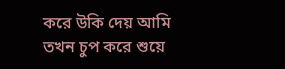করে উকি দেয় আমি তখন চুপ করে শুয়ে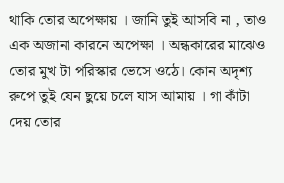থাকি তোর অপেক্ষায় । জানি তুই আসবি না , তাও এক অজানা কারনে অপেক্ষা । অন্ধকারের মাঝেও তোর মুখ টা পরিস্কার ভেসে ওঠে। কোন অদৃশ্য রুপে তুই যেন ছুয়ে চলে যাস আমায় । গা কাঁটা দেয় তোর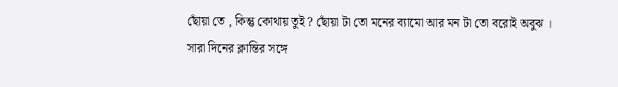ছোঁয়া তে , কিন্তু কোথায় তুই ? ছোঁয়া টা তো মনের ব্যামো আর মন টা তো বরোই অবুঝ ।
সারা দিনের ক্লান্তির সঙ্গে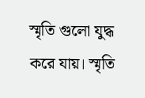স্মৃতি গুলো যুদ্ধ করে যায়। স্মৃতি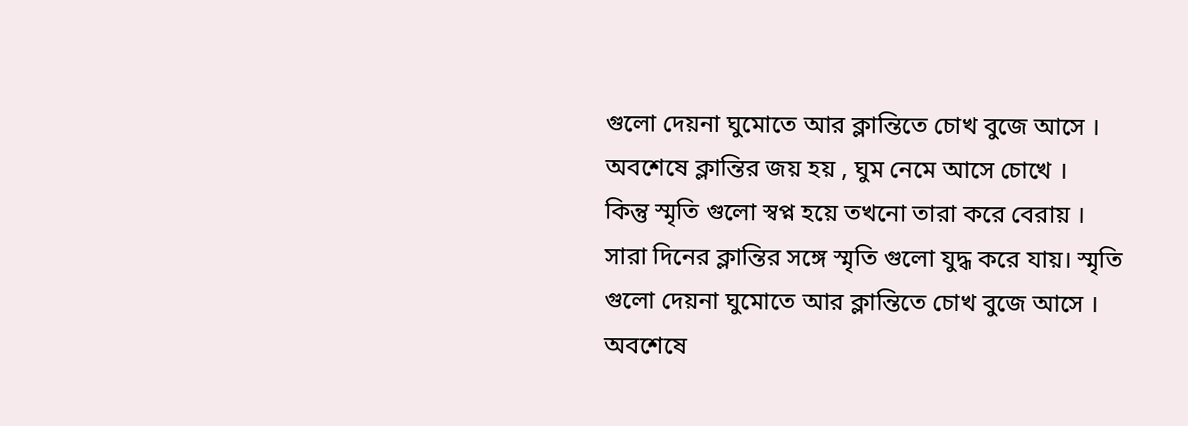গুলো দেয়না ঘুমোতে আর ক্লান্তিতে চোখ বুজে আসে । অবশেষে ক্লান্তির জয় হয় , ঘুম নেমে আসে চোখে ।
কিন্তু স্মৃতি গুলো স্বপ্ন হয়ে তখনো তারা করে বেরায় ।
সারা দিনের ক্লান্তির সঙ্গে স্মৃতি গুলো যুদ্ধ করে যায়। স্মৃতি গুলো দেয়না ঘুমোতে আর ক্লান্তিতে চোখ বুজে আসে । অবশেষে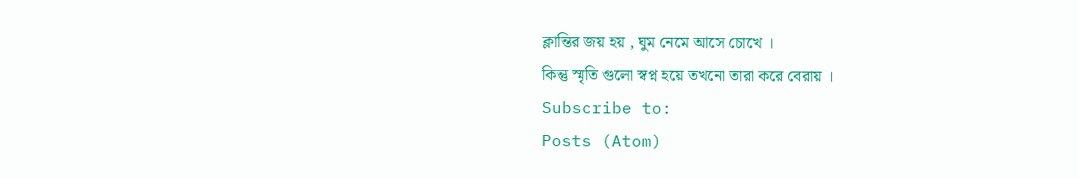ক্লান্তির জয় হয় , ঘুম নেমে আসে চোখে ।
কিন্তু স্মৃতি গুলো স্বপ্ন হয়ে তখনো তারা করে বেরায় ।
Subscribe to:
Posts (Atom)